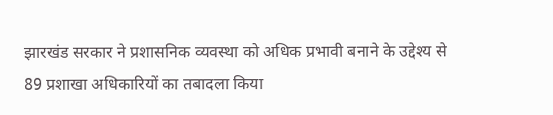झारखंड सरकार ने प्रशासनिक व्यवस्था को अधिक प्रभावी बनाने के उद्देश्य से 89 प्रशाखा अधिकारियों का तबादला किया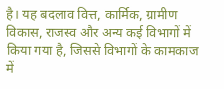है। यह बदलाव वित्त, कार्मिक, ग्रामीण विकास, राजस्व और अन्य कई विभागों में किया गया है, जिससे विभागों के कामकाज में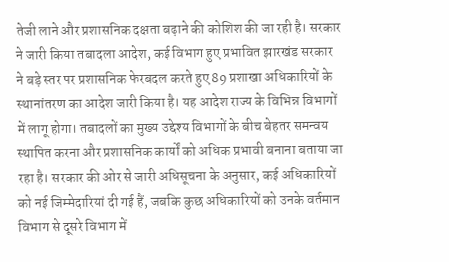तेजी लाने और प्रशासनिक दक्षता बढ़ाने की कोशिश की जा रही है। सरकार ने जारी किया तबादला आदेश, कई विभाग हुए प्रभावित झारखंड सरकार ने बड़े स्तर पर प्रशासनिक फेरबदल करते हुए 89 प्रशाखा अधिकारियों के स्थानांतरण का आदेश जारी किया है। यह आदेश राज्य के विभिन्न विभागों में लागू होगा। तबादलों का मुख्य उद्देश्य विभागों के बीच बेहतर समन्वय स्थापित करना और प्रशासनिक कार्यों को अधिक प्रभावी बनाना बताया जा रहा है। सरकार की ओर से जारी अधिसूचना के अनुसार, कई अधिकारियों को नई जिम्मेदारियां दी गई हैं, जबकि कुछ अधिकारियों को उनके वर्तमान विभाग से दूसरे विभाग में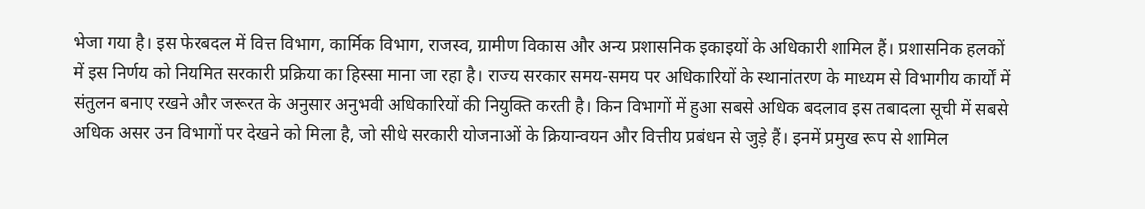भेजा गया है। इस फेरबदल में वित्त विभाग, कार्मिक विभाग, राजस्व, ग्रामीण विकास और अन्य प्रशासनिक इकाइयों के अधिकारी शामिल हैं। प्रशासनिक हलकों में इस निर्णय को नियमित सरकारी प्रक्रिया का हिस्सा माना जा रहा है। राज्य सरकार समय-समय पर अधिकारियों के स्थानांतरण के माध्यम से विभागीय कार्यों में संतुलन बनाए रखने और जरूरत के अनुसार अनुभवी अधिकारियों की नियुक्ति करती है। किन विभागों में हुआ सबसे अधिक बदलाव इस तबादला सूची में सबसे अधिक असर उन विभागों पर देखने को मिला है, जो सीधे सरकारी योजनाओं के क्रियान्वयन और वित्तीय प्रबंधन से जुड़े हैं। इनमें प्रमुख रूप से शामिल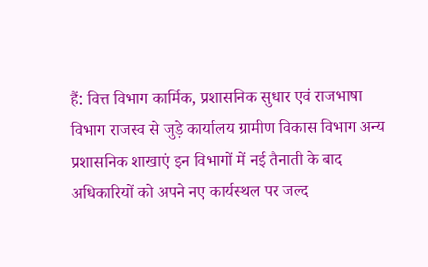हैं: वित्त विभाग कार्मिक, प्रशासनिक सुधार एवं राजभाषा विभाग राजस्व से जुड़े कार्यालय ग्रामीण विकास विभाग अन्य प्रशासनिक शाखाएं इन विभागों में नई तैनाती के बाद अधिकारियों को अपने नए कार्यस्थल पर जल्द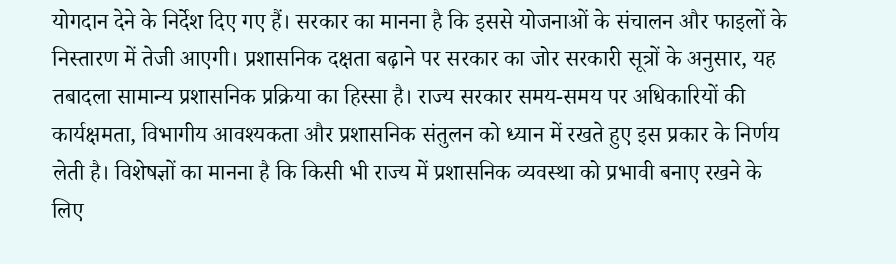योगदान देने के निर्देश दिए गए हैं। सरकार का मानना है कि इससे योजनाओं के संचालन और फाइलों के निस्तारण में तेजी आएगी। प्रशासनिक दक्षता बढ़ाने पर सरकार का जोर सरकारी सूत्रों के अनुसार, यह तबादला सामान्य प्रशासनिक प्रक्रिया का हिस्सा है। राज्य सरकार समय-समय पर अधिकारियों की कार्यक्षमता, विभागीय आवश्यकता और प्रशासनिक संतुलन को ध्यान में रखते हुए इस प्रकार के निर्णय लेती है। विशेषज्ञों का मानना है कि किसी भी राज्य में प्रशासनिक व्यवस्था को प्रभावी बनाए रखने के लिए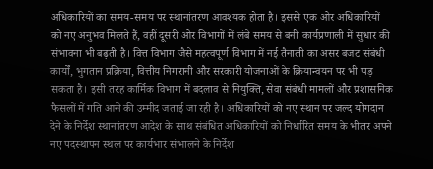अधिकारियों का समय-समय पर स्थानांतरण आवश्यक होता है। इससे एक ओर अधिकारियों को नए अनुभव मिलते हैं, वहीं दूसरी ओर विभागों में लंबे समय से बनी कार्यप्रणाली में सुधार की संभावना भी बढ़ती है। वित्त विभाग जैसे महत्वपूर्ण विभाग में नई तैनाती का असर बजट संबंधी कार्यों, भुगतान प्रक्रिया, वित्तीय निगरानी और सरकारी योजनाओं के क्रियान्वयन पर भी पड़ सकता है। इसी तरह कार्मिक विभाग में बदलाव से नियुक्ति, सेवा संबंधी मामलों और प्रशासनिक फैसलों में गति आने की उम्मीद जताई जा रही है। अधिकारियों को नए स्थान पर जल्द योगदान देने के निर्देश स्थानांतरण आदेश के साथ संबंधित अधिकारियों को निर्धारित समय के भीतर अपने नए पदस्थापन स्थल पर कार्यभार संभालने के निर्देश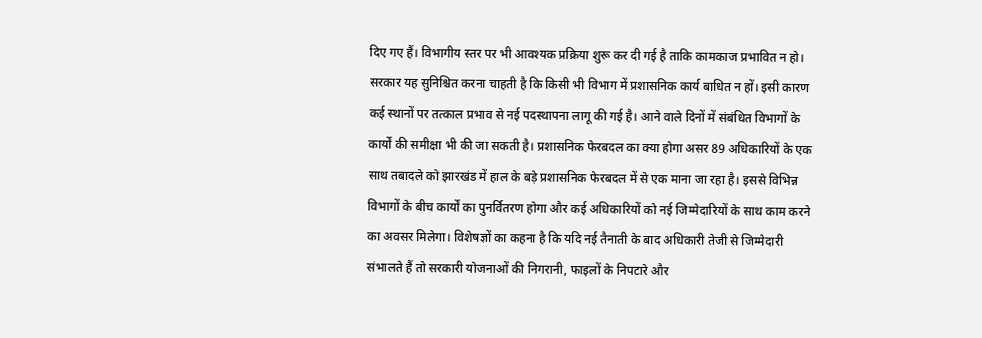दिए गए हैं। विभागीय स्तर पर भी आवश्यक प्रक्रिया शुरू कर दी गई है ताकि कामकाज प्रभावित न हो। सरकार यह सुनिश्चित करना चाहती है कि किसी भी विभाग में प्रशासनिक कार्य बाधित न हों। इसी कारण कई स्थानों पर तत्काल प्रभाव से नई पदस्थापना लागू की गई है। आने वाले दिनों में संबंधित विभागों के कार्यों की समीक्षा भी की जा सकती है। प्रशासनिक फेरबदल का क्या होगा असर 89 अधिकारियों के एक साथ तबादले को झारखंड में हाल के बड़े प्रशासनिक फेरबदल में से एक माना जा रहा है। इससे विभिन्न विभागों के बीच कार्यों का पुनर्वितरण होगा और कई अधिकारियों को नई जिम्मेदारियों के साथ काम करने का अवसर मिलेगा। विशेषज्ञों का कहना है कि यदि नई तैनाती के बाद अधिकारी तेजी से जिम्मेदारी संभालते हैं तो सरकारी योजनाओं की निगरानी, फाइलों के निपटारे और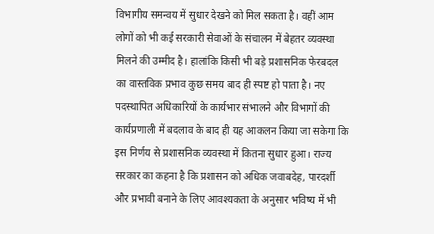विभागीय समन्वय में सुधार देखने को मिल सकता है। वहीं आम लोगों को भी कई सरकारी सेवाओं के संचालन में बेहतर व्यवस्था मिलने की उम्मीद है। हालांकि किसी भी बड़े प्रशासनिक फेरबदल का वास्तविक प्रभाव कुछ समय बाद ही स्पष्ट हो पाता है। नए पदस्थापित अधिकारियों के कार्यभार संभालने और विभागों की कार्यप्रणाली में बदलाव के बाद ही यह आकलन किया जा सकेगा कि इस निर्णय से प्रशासनिक व्यवस्था में कितना सुधार हुआ। राज्य सरकार का कहना है कि प्रशासन को अधिक जवाबदेह, पारदर्शी और प्रभावी बनाने के लिए आवश्यकता के अनुसार भविष्य में भी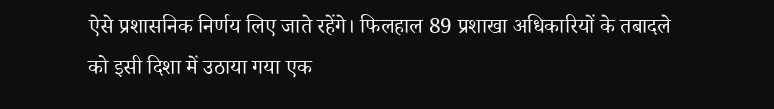ऐसे प्रशासनिक निर्णय लिए जाते रहेंगे। फिलहाल 89 प्रशाखा अधिकारियों के तबादले को इसी दिशा में उठाया गया एक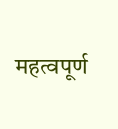महत्वपूर्ण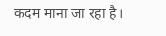कदम माना जा रहा है।